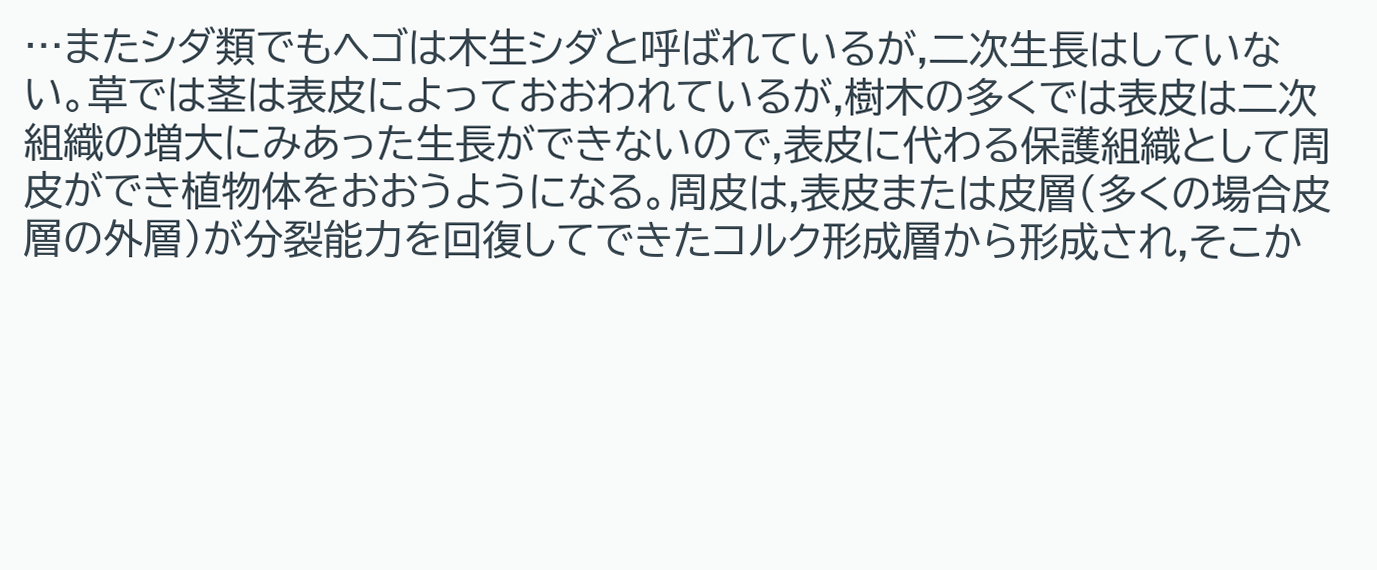…またシダ類でもヘゴは木生シダと呼ばれているが,二次生長はしていない。草では茎は表皮によっておおわれているが,樹木の多くでは表皮は二次組織の増大にみあった生長ができないので,表皮に代わる保護組織として周皮ができ植物体をおおうようになる。周皮は,表皮または皮層(多くの場合皮層の外層)が分裂能力を回復してできたコルク形成層から形成され,そこか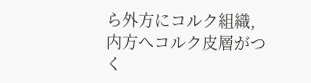ら外方にコルク組織,内方へコルク皮層がつく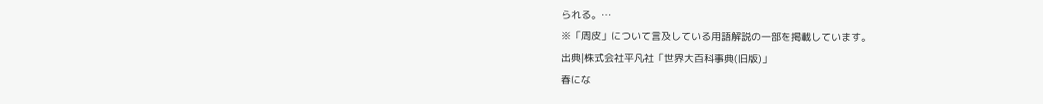られる。…
※「周皮」について言及している用語解説の一部を掲載しています。
出典|株式会社平凡社「世界大百科事典(旧版)」
春にな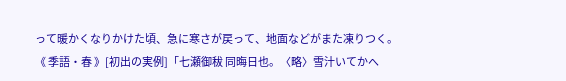って暖かくなりかけた頃、急に寒さが戻って、地面などがまた凍りつく。《 季語・春 》[初出の実例]「七瀬御秡 同晦日也。〈略〉雪汁いてかへ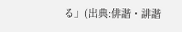る」(出典:俳諧・誹諧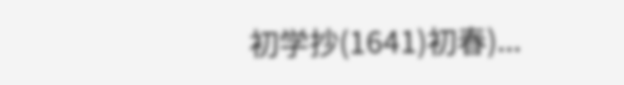初学抄(1641)初春)...